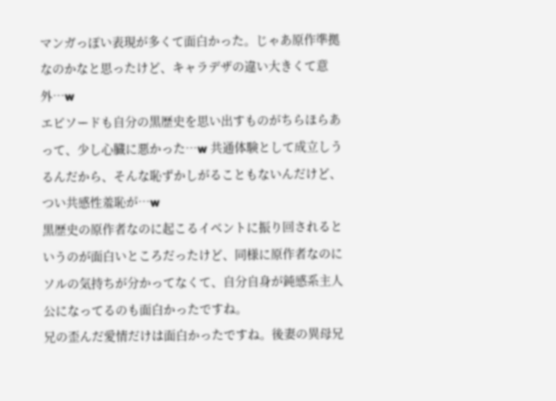マンガっぽい表現が多くて面白かった。じゃあ原作準拠なのかなと思ったけど、キャラデザの違い大きくて意外…w
エピソードも自分の黒歴史を思い出すものがちらほらあって、少し心臓に悪かった…w 共通体験として成立しうるんだから、そんな恥ずかしがることもないんだけど、つい共感性羞恥が…w
黒歴史の原作者なのに起こるイベントに振り回されるというのが面白いところだったけど、同様に原作者なのにソルの気持ちが分かってなくて、自分自身が鈍感系主人公になってるのも面白かったですね。
兄の歪んだ愛情だけは面白かったですね。後妻の異母兄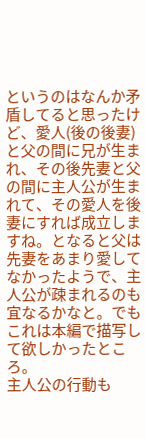というのはなんか矛盾してると思ったけど、愛人(後の後妻)と父の間に兄が生まれ、その後先妻と父の間に主人公が生まれて、その愛人を後妻にすれば成立しますね。となると父は先妻をあまり愛してなかったようで、主人公が疎まれるのも宜なるかなと。でもこれは本編で描写して欲しかったところ。
主人公の行動も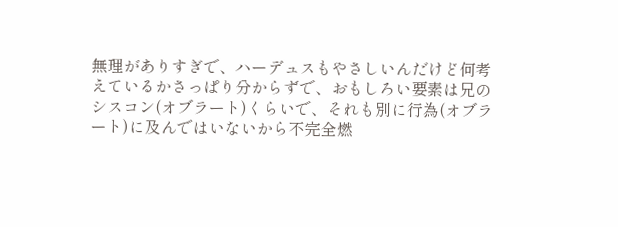無理がありすぎで、ハーデュスもやさしいんだけど何考えているかさっぱり分からずで、おもしろい要素は兄のシスコン(オブラート)くらいで、それも別に行為(オブラート)に及んではいないから不完全燃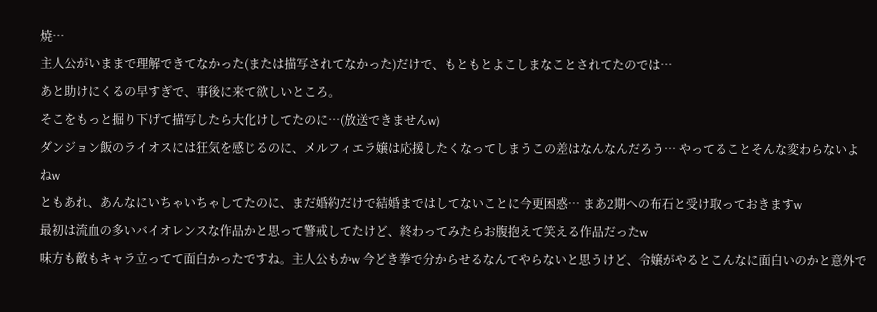焼…
主人公がいままで理解できてなかった(または描写されてなかった)だけで、もともとよこしまなことされてたのでは…
あと助けにくるの早すぎで、事後に来て欲しいところ。
そこをもっと掘り下げて描写したら大化けしてたのに…(放送できませんw)
ダンジョン飯のライオスには狂気を感じるのに、メルフィエラ嬢は応援したくなってしまうこの差はなんなんだろう… やってることそんな変わらないよねw
ともあれ、あんなにいちゃいちゃしてたのに、まだ婚約だけで結婚まではしてないことに今更困惑… まあ2期への布石と受け取っておきますw
最初は流血の多いバイオレンスな作品かと思って警戒してたけど、終わってみたらお腹抱えて笑える作品だったw
味方も敵もキャラ立ってて面白かったですね。主人公もかw 今どき拳で分からせるなんてやらないと思うけど、令嬢がやるとこんなに面白いのかと意外で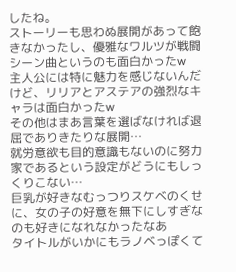したね。
ストーリーも思わぬ展開があって飽きなかったし、優雅なワルツが戦闘シーン曲というのも面白かったw
主人公には特に魅力を感じないんだけど、リリアとアステアの強烈なキャラは面白かったw
その他はまあ言葉を選ばなければ退屈でありきたりな展開…
就労意欲も目的意識もないのに努力家であるという設定がどうにもしっくりこない…
巨乳が好きなむっつりスケベのくせに、女の子の好意を無下にしすぎなのも好きになれなかったなあ
タイトルがいかにもラノベっぽくて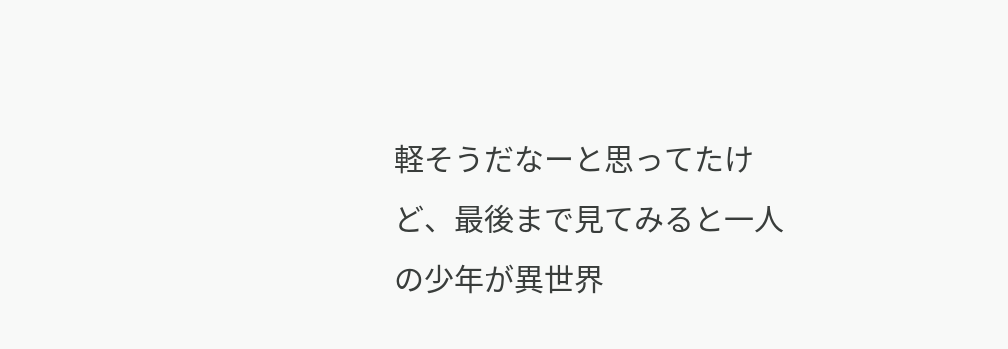軽そうだなーと思ってたけど、最後まで見てみると一人の少年が異世界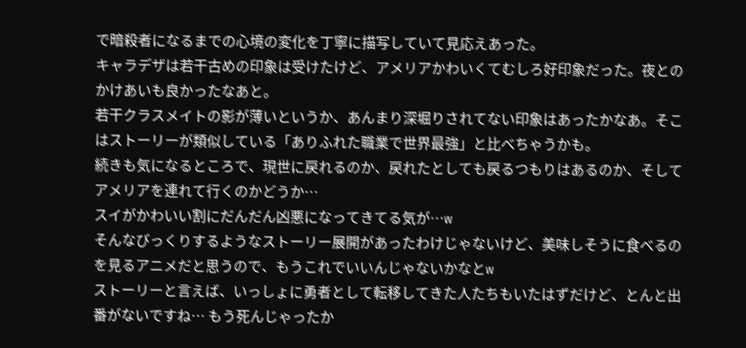で暗殺者になるまでの心境の変化を丁寧に描写していて見応えあった。
キャラデザは若干古めの印象は受けたけど、アメリアかわいくてむしろ好印象だった。夜とのかけあいも良かったなあと。
若干クラスメイトの影が薄いというか、あんまり深堀りされてない印象はあったかなあ。そこはストーリーが類似している「ありふれた職業で世界最強」と比べちゃうかも。
続きも気になるところで、現世に戻れるのか、戻れたとしても戻るつもりはあるのか、そしてアメリアを連れて行くのかどうか…
スイがかわいい割にだんだん凶悪になってきてる気が…w
そんなびっくりするようなストーリー展開があったわけじゃないけど、美味しそうに食べるのを見るアニメだと思うので、もうこれでいいんじゃないかなとw
ストーリーと言えば、いっしょに勇者として転移してきた人たちもいたはずだけど、とんと出番がないですね… もう死んじゃったか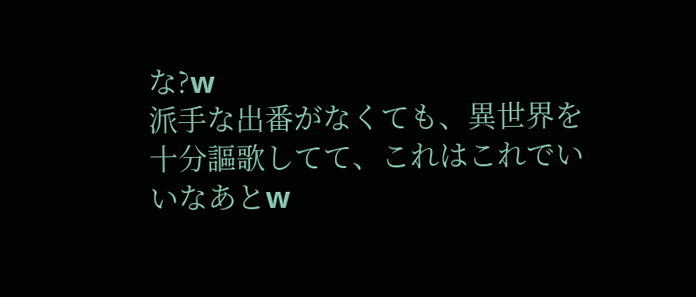な?w
派手な出番がなくても、異世界を十分謳歌してて、これはこれでいいなあとw